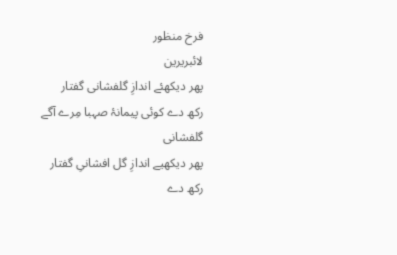فرخ منظور
لائبریرین
پھر دیکھئے اندازِ گلفشانی گفتار
رکھ دے کوئی پیمانۂ صہبا مِرے آگے
گلفشانی
پھر دیکھیے اندازِ گل افشانیِ گفتار
رکھ دے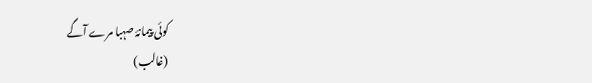کوئی پیمانۂ صہبا مرے آگے
(غالب)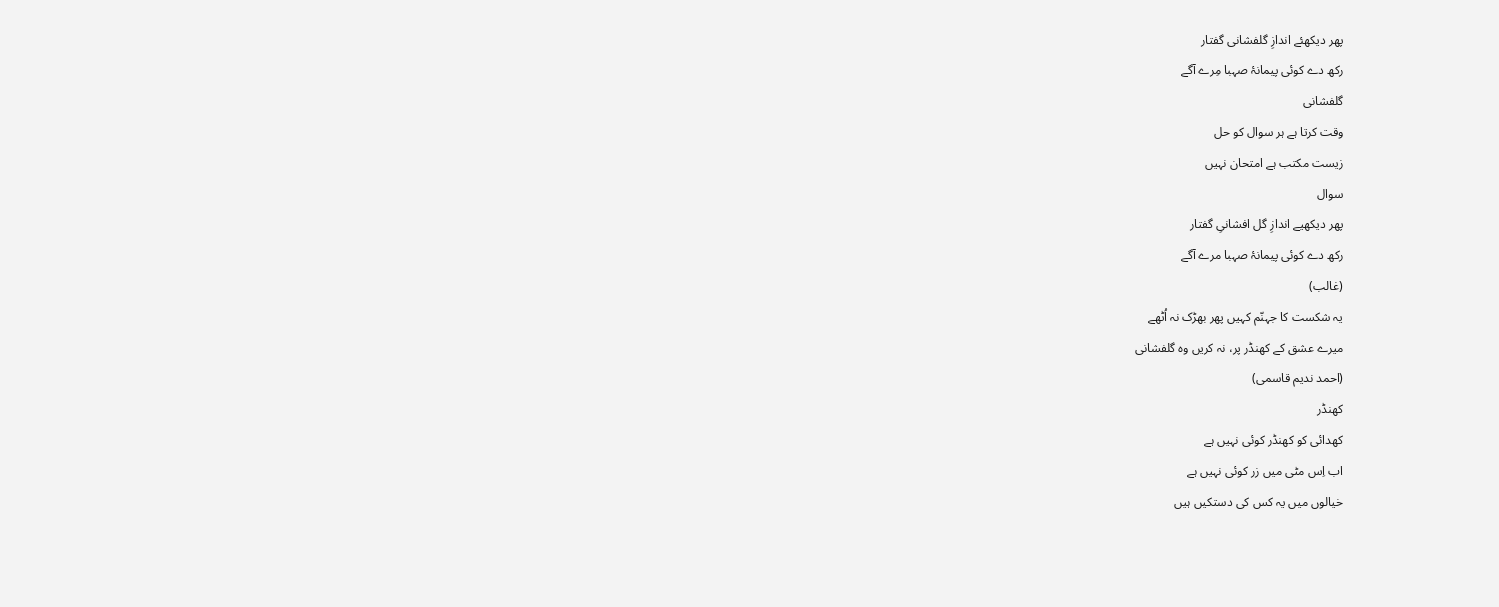پھر دیکھئے اندازِ گلفشانی گفتار
رکھ دے کوئی پیمانۂ صہبا مِرے آگے
گلفشانی
وقت كرتا ہے ہر سوال كو حل
زیست مكتب ہے امتحان نہیں
سوال
پھر دیکھیے اندازِ گل افشانیِ گفتار
رکھ دے کوئی پیمانۂ صہبا مرے آگے
(غالب)
یہ شکست کا جہنّم کہیں پھر بھڑک نہ اُٹھے
میرے عشق کے کھنڈر پر، نہ کریں وہ گلفشانی
(احمد ندیم قاسمی)
کھنڈر
کھدائی کو کھنڈر کوئی نہیں ہے
اب اِس مٹی میں زر کوئی نہیں ہے
خیالوں میں یہ کس کی دستکیں ہیں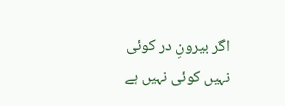اگر بیرونِ در کوئی نہیں کوئی نہیں ہے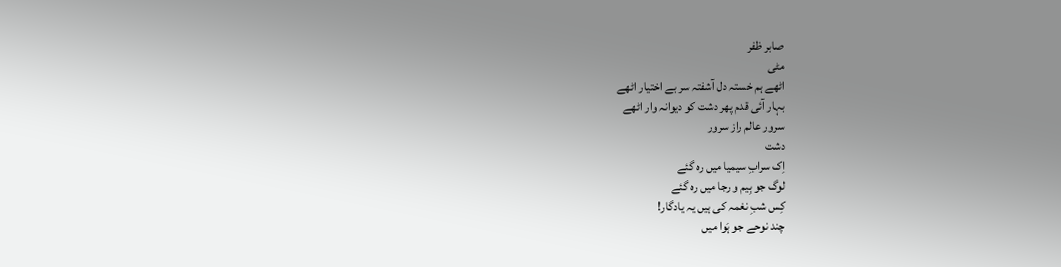صابر ظفر
مٹی
اٹھے ہم خستہ دل آشفتہ سر بے اختیار اٹھے
بہار آئی قدم پھر دشت کو دیوانہ وار اٹھے
سرور عالم راز سرور
دشت
اِک سرابِ سیمیا میں رہ گئے
لوگ جو بِیم و رجا میں رہ گئے
کِس شبِ نغمہ کی ہیں یہ یادگار!
چند نوحے جو ہَوا میں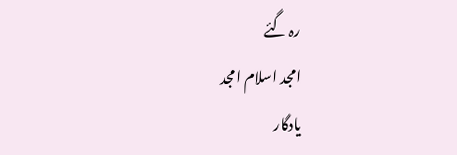رہ گئے
امجد اسلام امجد
یادگار